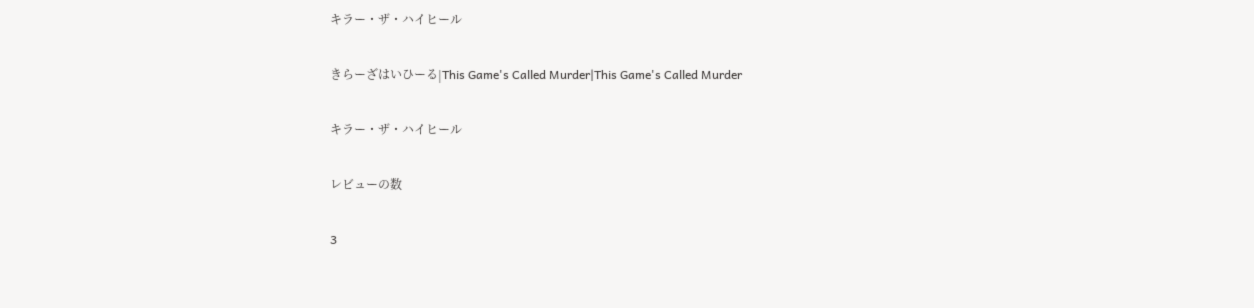キラー・ザ・ハイヒール

きらーざはいひーる|This Game's Called Murder|This Game's Called Murder

キラー・ザ・ハイヒール

レビューの数

3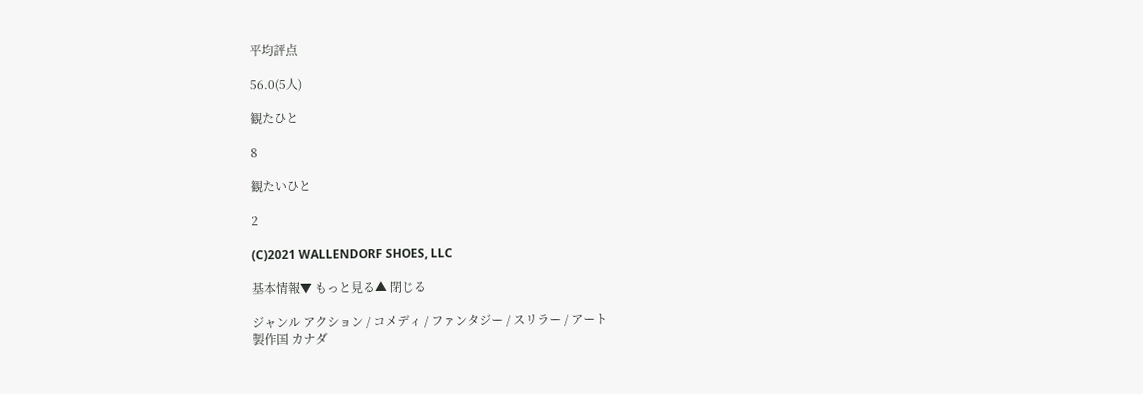平均評点

56.0(5人)

観たひと

8

観たいひと

2

(C)2021 WALLENDORF SHOES, LLC

基本情報▼ もっと見る▲ 閉じる

ジャンル アクション / コメディ / ファンタジー / スリラー / アート
製作国 カナダ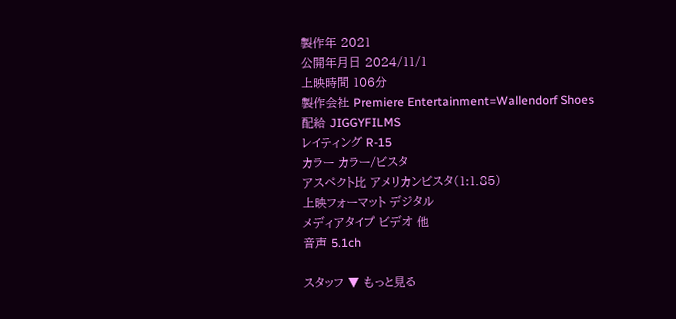製作年 2021
公開年月日 2024/11/1
上映時間 106分
製作会社 Premiere Entertainment=Wallendorf Shoes
配給 JIGGYFILMS
レイティング R-15
カラー カラー/ビスタ
アスペクト比 アメリカンビスタ(1:1.85)
上映フォーマット デジタル
メディアタイプ ビデオ 他
音声 5.1ch

スタッフ ▼ もっと見る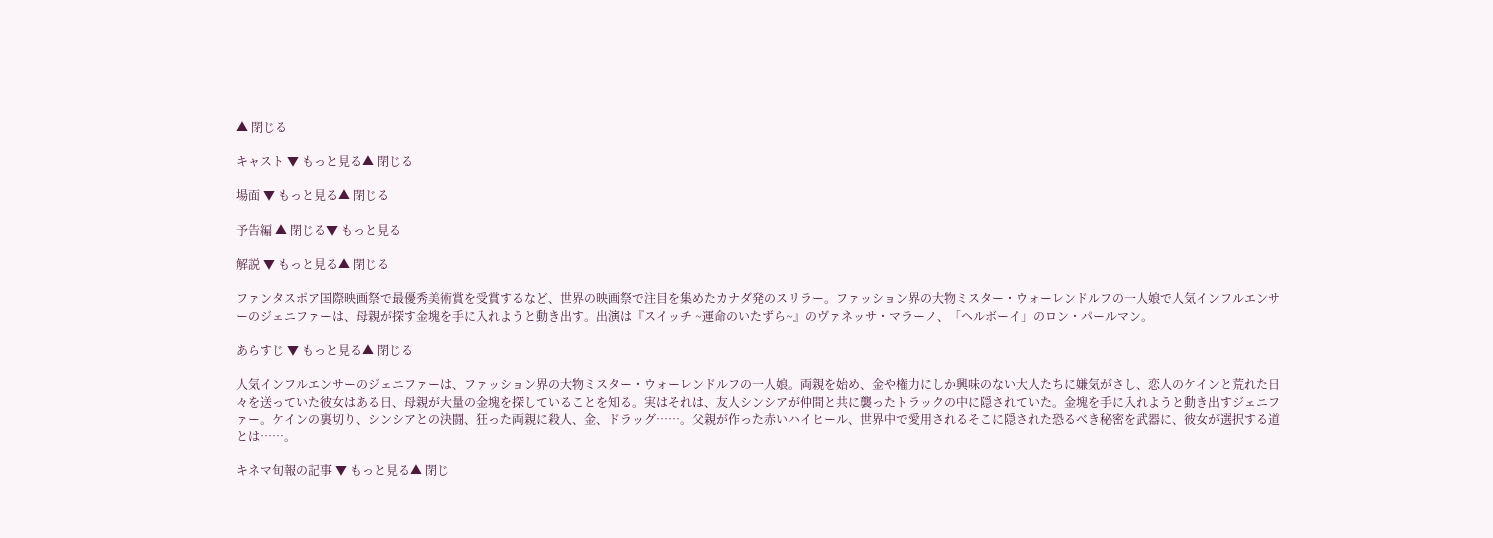▲ 閉じる

キャスト ▼ もっと見る▲ 閉じる

場面 ▼ もっと見る▲ 閉じる

予告編 ▲ 閉じる▼ もっと見る

解説 ▼ もっと見る▲ 閉じる

ファンタスポア国際映画祭で最優秀美術賞を受賞するなど、世界の映画祭で注目を集めたカナダ発のスリラー。ファッション界の大物ミスター・ウォーレンドルフの一人娘で人気インフルエンサーのジェニファーは、母親が探す金塊を手に入れようと動き出す。出演は『スイッチ ~運命のいたずら~』のヴァネッサ・マラーノ、「ヘルボーイ」のロン・パールマン。

あらすじ ▼ もっと見る▲ 閉じる

人気インフルエンサーのジェニファーは、ファッション界の大物ミスター・ウォーレンドルフの一人娘。両親を始め、金や権力にしか興味のない大人たちに嫌気がさし、恋人のケインと荒れた日々を送っていた彼女はある日、母親が大量の金塊を探していることを知る。実はそれは、友人シンシアが仲間と共に襲ったトラックの中に隠されていた。金塊を手に入れようと動き出すジェニファー。ケインの裏切り、シンシアとの決闘、狂った両親に殺人、金、ドラッグ……。父親が作った赤いハイヒール、世界中で愛用されるそこに隠された恐るべき秘密を武器に、彼女が選択する道とは……。

キネマ旬報の記事 ▼ もっと見る▲ 閉じ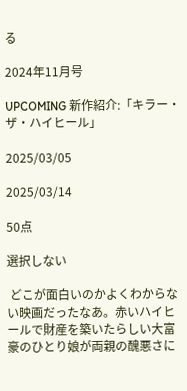る

2024年11月号

UPCOMING 新作紹介:「キラー・ザ・ハイヒール」

2025/03/05

2025/03/14

50点

選択しない

 どこが面白いのかよくわからない映画だったなあ。赤いハイヒールで財産を築いたらしい大富豪のひとり娘が両親の醜悪さに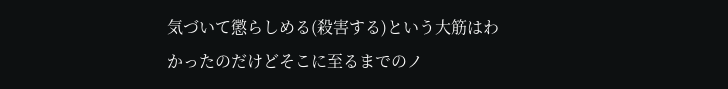気づいて懲らしめる(殺害する)という大筋はわかったのだけどそこに至るまでのノ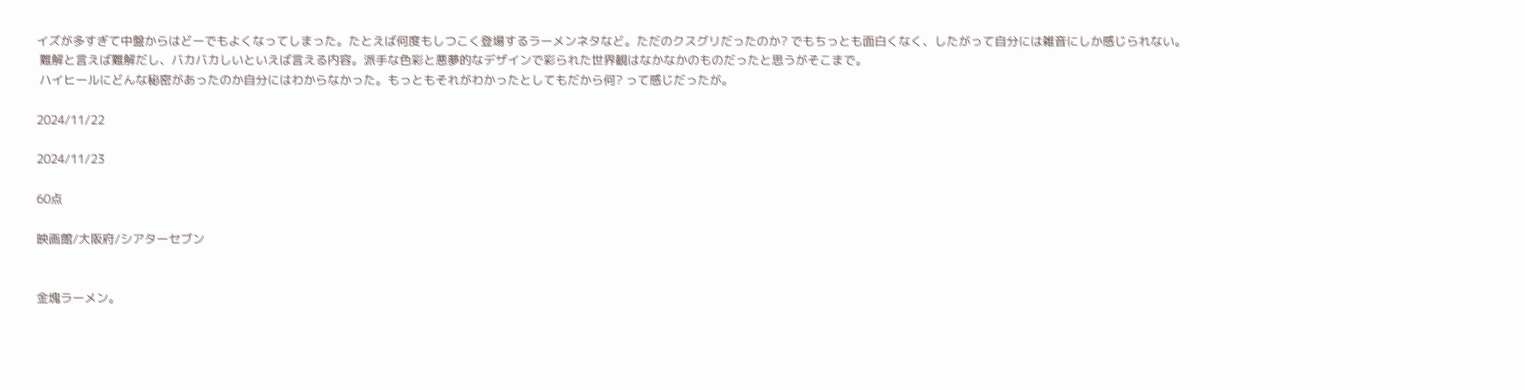イズが多すぎて中盤からはどーでもよくなってしまった。たとえば何度もしつこく登場するラーメンネタなど。ただのクスグリだったのか? でもちっとも面白くなく、したがって自分には雑音にしか感じられない。
 難解と言えば難解だし、バカバカしいといえば言える内容。派手な色彩と悪夢的なデザインで彩られた世界観はなかなかのものだったと思うがそこまで。
 ハイヒールにどんな秘密があったのか自分にはわからなかった。もっともそれがわかったとしてもだから何? って感じだったが。

2024/11/22

2024/11/23

60点

映画館/大阪府/シアターセブン


金塊ラーメン。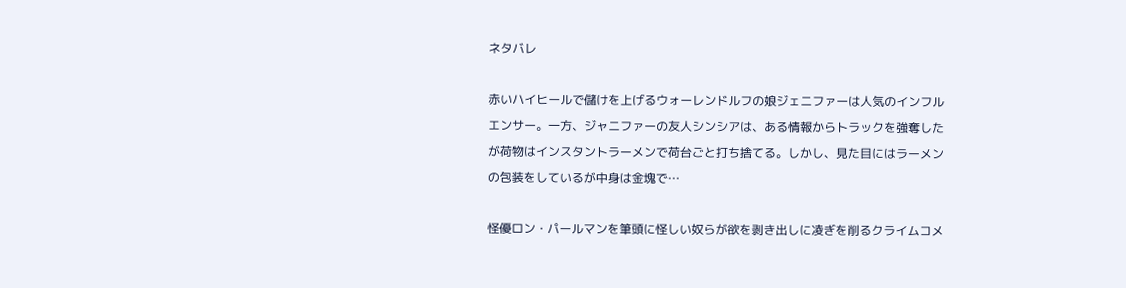ネタバレ

赤いハイヒールで儲けを上げるウォーレンドルフの娘ジェニファーは人気のインフルエンサー。一方、ジャニファーの友人シンシアは、ある情報からトラックを強奪したが荷物はインスタントラーメンで荷台ごと打ち捨てる。しかし、見た目にはラーメンの包装をしているが中身は金塊で…

怪優ロン・パールマンを筆頭に怪しい奴らが欲を剥き出しに凌ぎを削るクライムコメ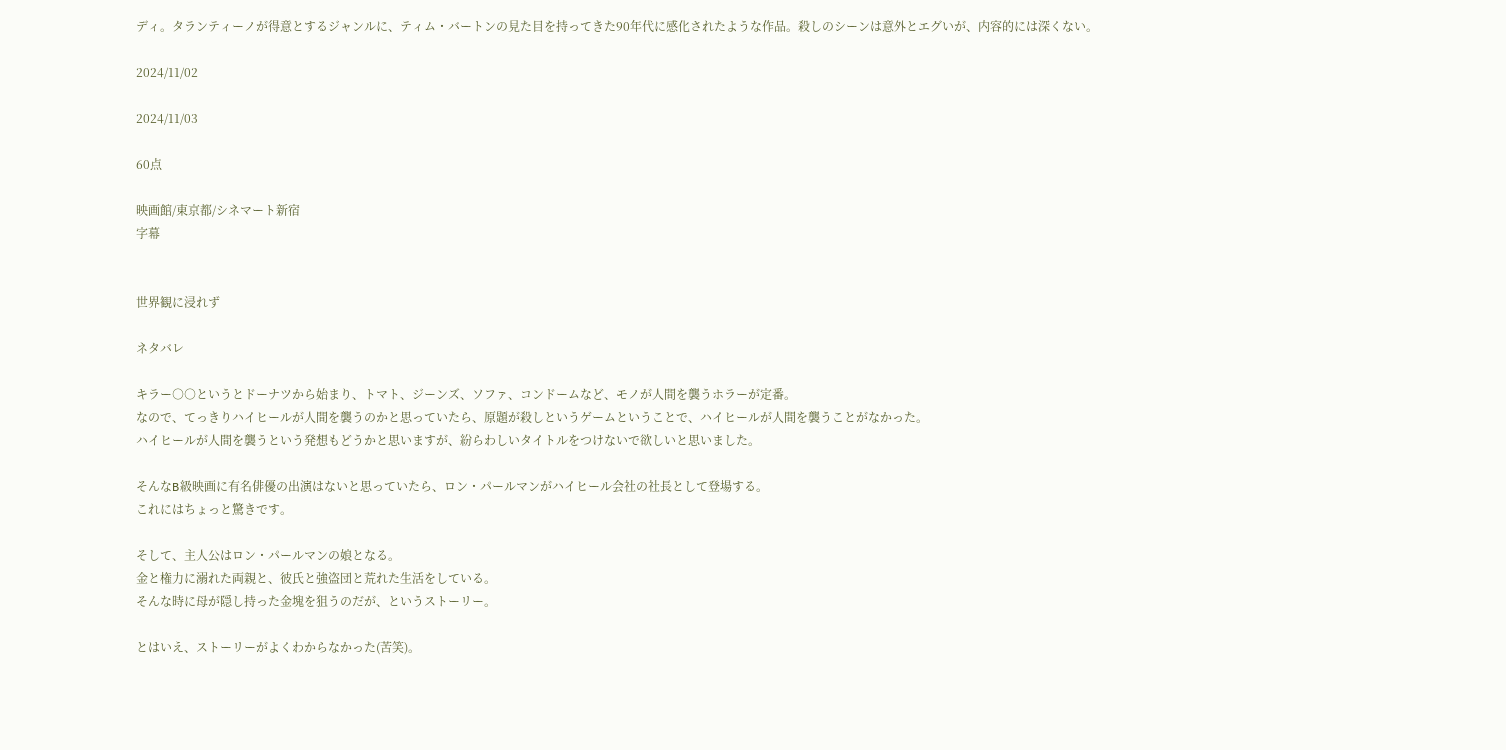ディ。タランティーノが得意とするジャンルに、ティム・バートンの見た目を持ってきた90年代に感化されたような作品。殺しのシーンは意外とエグいが、内容的には深くない。

2024/11/02

2024/11/03

60点

映画館/東京都/シネマート新宿
字幕


世界観に浸れず

ネタバレ

キラー○○というとドーナツから始まり、トマト、ジーンズ、ソファ、コンドームなど、モノが人間を襲うホラーが定番。
なので、てっきりハイヒールが人間を襲うのかと思っていたら、原題が殺しというゲームということで、ハイヒールが人間を襲うことがなかった。
ハイヒールが人間を襲うという発想もどうかと思いますが、紛らわしいタイトルをつけないで欲しいと思いました。

そんなB級映画に有名俳優の出演はないと思っていたら、ロン・パールマンがハイヒール会社の社長として登場する。
これにはちょっと驚きです。

そして、主人公はロン・パールマンの娘となる。
金と権力に溺れた両親と、彼氏と強盗団と荒れた生活をしている。
そんな時に母が隠し持った金塊を狙うのだが、というストーリー。

とはいえ、ストーリーがよくわからなかった(苦笑)。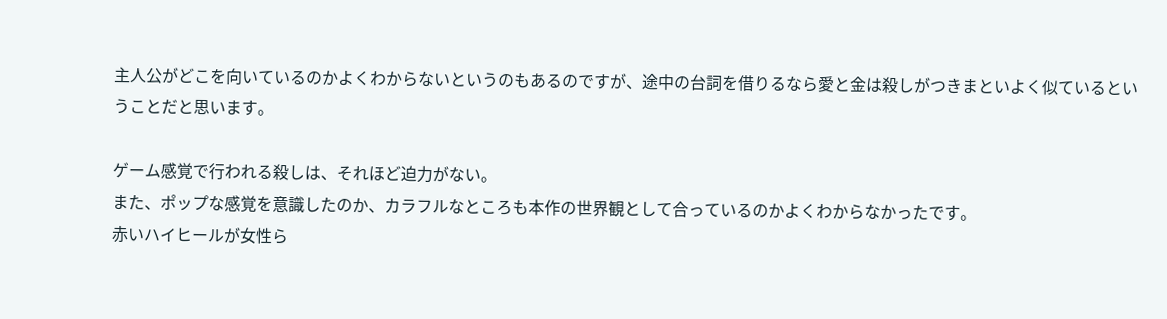主人公がどこを向いているのかよくわからないというのもあるのですが、途中の台詞を借りるなら愛と金は殺しがつきまといよく似ているということだと思います。

ゲーム感覚で行われる殺しは、それほど迫力がない。
また、ポップな感覚を意識したのか、カラフルなところも本作の世界観として合っているのかよくわからなかったです。
赤いハイヒールが女性ら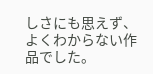しさにも思えず、よくわからない作品でした。